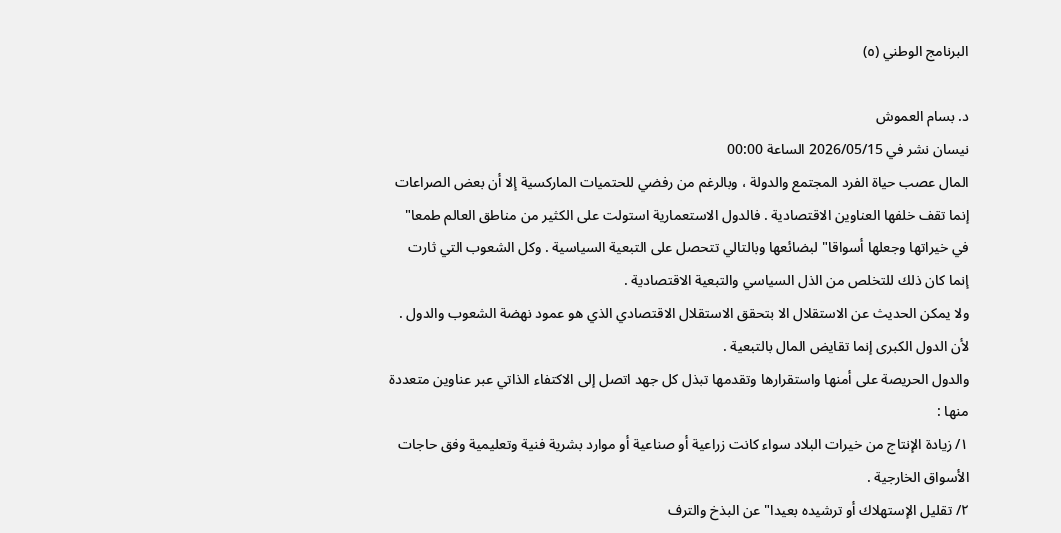البرنامج الوطني (٥)

د. بسام العموش
نيسان نشر في 2026/05/15 الساعة 00:00
المال عصب حياة الفرد المجتمع والدولة ، وبالرغم من رفضي للحتميات الماركسية إلا أن بعض الصراعات إنما تقف خلفها العناوين الاقتصادية . فالدول الاستعمارية استولت على الكثير من مناطق العالم طمعا" في خيراتها وجعلها أسواقا" لبضائعها وبالتالي تتحصل على التبعية السياسية . وكل الشعوب التي ثارت إنما كان ذلك للتخلص من الذل السياسي والتبعية الاقتصادية .
ولا يمكن الحديث عن الاستقلال الا بتحقق الاستقلال الاقتصادي الذي هو عمود نهضة الشعوب والدول . لأن الدول الكبرى إنما تقايض المال بالتبعية .
والدول الحريصة على أمنها واستقرارها وتقدمها تبذل كل جهد اتصل إلى الاكتفاء الذاتي عبر عناوين متعددة منها :
١/ زيادة الإنتاج من خيرات البلاد سواء كانت زراعية أو صناعية أو موارد بشرية فنية وتعليمية وفق حاجات الأسواق الخارجية .
٢/ تقليل الإستهلاك أو ترشيده بعيدا" عن البذخ والترف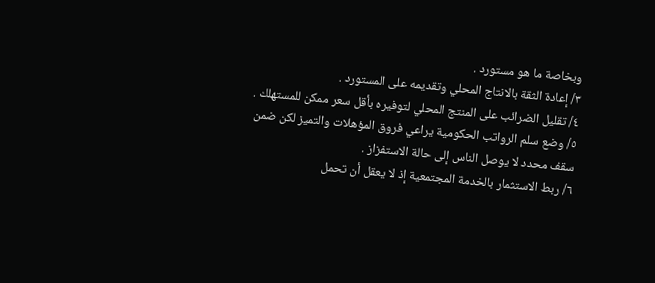وبخاصة ما هو مستورد .
٣/ إعادة الثقة بالانتاج المحلي وتقديمه على المستورد .
٤/ تقليل الضرائب على المنتج المحلي لتوفيره بأقل سعر ممكن للمستهلك .
٥/ وضع سلم الرواتب الحكومية يراعي فروق المؤهلات والتميز لكن ضمن سقف محدد لا يوصل الناس إلى حالة الاستفزاز .
٦/ ربط الاستثمار بالخدمة المجتمعية إذ لا يعقل أن تحمل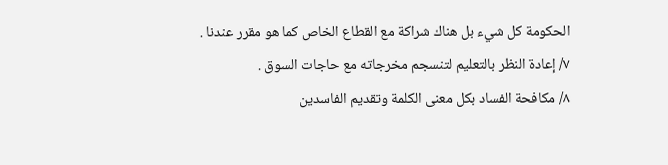الحكومة كل شيء بل هناك شراكة مع القطاع الخاص كما هو مقرر عندنا .
٧/ إعادة النظر بالتعليم لتنسجم مخرجاته مع حاجات السوق .
٨/ مكافحة الفساد بكل معنى الكلمة وتقديم الفاسدين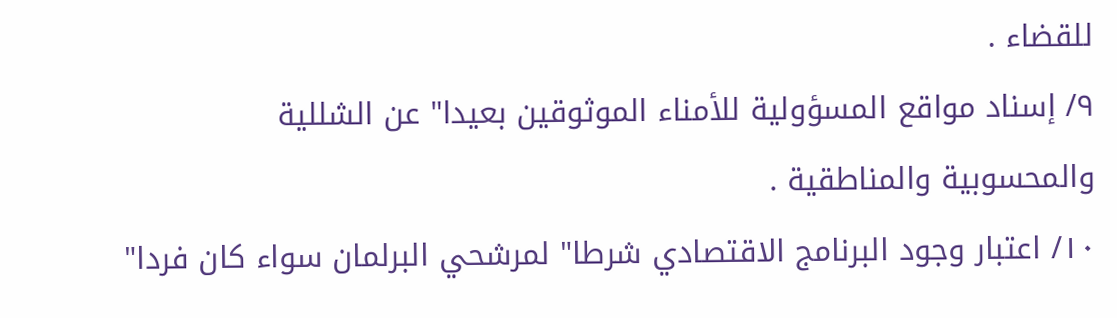للقضاء .
٩/ إسناد مواقع المسؤولية للأمناء الموثوقين بعيدا" عن الشللية والمحسوبية والمناطقية .
١٠/ اعتبار وجود البرنامج الاقتصادي شرطا" لمرشحي البرلمان سواء كان فردا"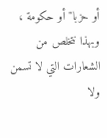أو حزبا" أو حكومة ، وبهذا نتخلص من الشعارات التي لا تسمن ولا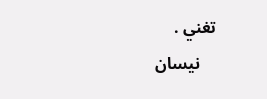تغني .
    نيسان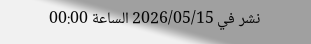نشر في 2026/05/15 الساعة 00:00